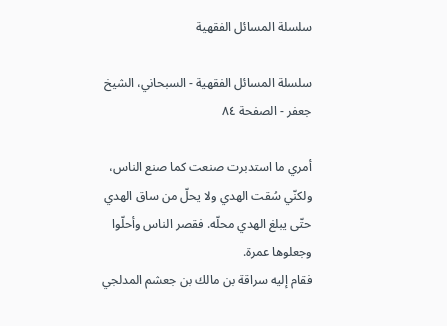سلسلة المسائل الفقهية

سلسلة المسائل الفقهية - السبحاني، الشيخ جعفر - الصفحة ٨٤

أمري ما استدبرت صنعت كما صنع الناس، ولكنّي سُقت الهدي ولا يحلّ من ساق الهدي حتّى يبلغ الهدي محلّه. فقصر الناس وأحلّوا وجعلوها عمرة.
فقام إليه سراقة بن مالك بن جعشم المدلجي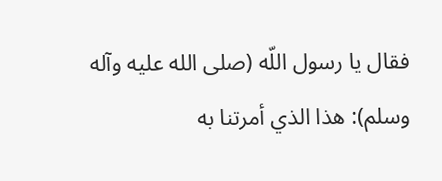فقال يا رسول اللّه (صلى الله عليه وآله وسلم): هذا الذي أمرتنا به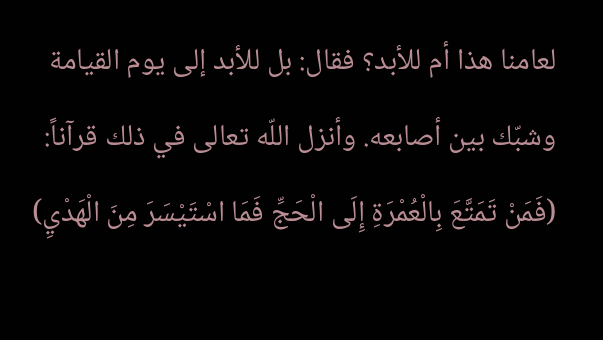لعامنا هذا أم للأبد؟ فقال: بل للأبد إلى يوم القيامة وشبّك بين أصابعه. وأنزل اللّه تعالى في ذلك قرآناً: (فَمَنْ تَمَتَّعَ بِالْعُمْرَةِ إِلَى الْحَجِّ فَمَا اسْتَيْسَرَ مِنَ الْهَدْيِ)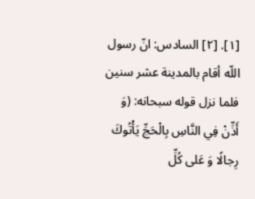[١]. [٢] السادس: انّ رسول اللّه أقام بالمدينة عشر سنين فلما نزل قوله سبحانه: (وَ أَذِّنْ فِي النَّاسِ بِالْحَجِّ يَأْتُوكَ رِجالًا وَ عَلى‌ كُلِّ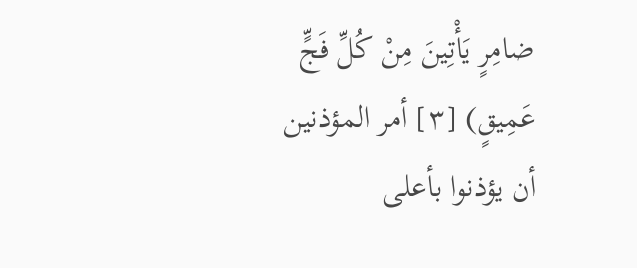ضامِرٍ يَأْتِينَ مِنْ كُلِّ فَجٍّ عَمِيقٍ) [٣] أمر المؤذنين أن يؤذنوا بأعلى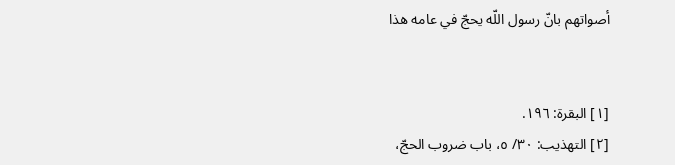أصواتهم بانّ رسول اللّه يحجّ في عامه هذا


[١] البقرة: ١٩٦.
[٢] التهذيب: ٣٠/ ٥، باب ضروب الحجّ،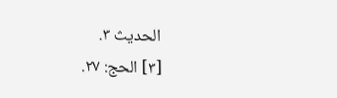الحديث ٣.
[٣] الحج: ٢٧.